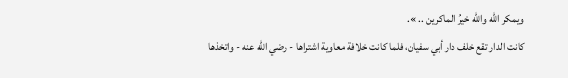ويمكر الله والله خيرُ الماكرين .. ».
كانت الدار تقع خلف دار أبي سفيان، فلما كانت خلافة معاوية اشتراها - رضي الله عنه - واتخذها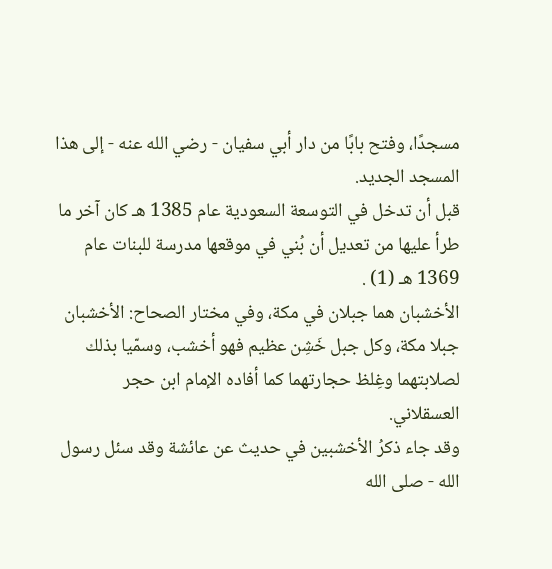مسجدًا، وفتح بابًا من دار أبي سفيان - رضي الله عنه - إلى هذا المسجد الجديد.
قبل أن تدخل في التوسعة السعودية عام 1385 هـ كان آخر ما طرأ عليها من تعديل أن بُني في موقعها مدرسة للبنات عام 1369 هـ (1) .
الأخشبان هما جبلان في مكة، وفي مختار الصحاح: الأخشبان جبلا مكة، وكل جبل خَشِن عظيم فهو أخشب، وسمّيا بذلك لصلابتهما وغِلظ حجارتهما كما أفاده الإمام ابن حجر العسقلاني.
وقد جاء ذكرُ الأخشبين في حديث عن عائشة وقد سئل رسول الله - صلى الله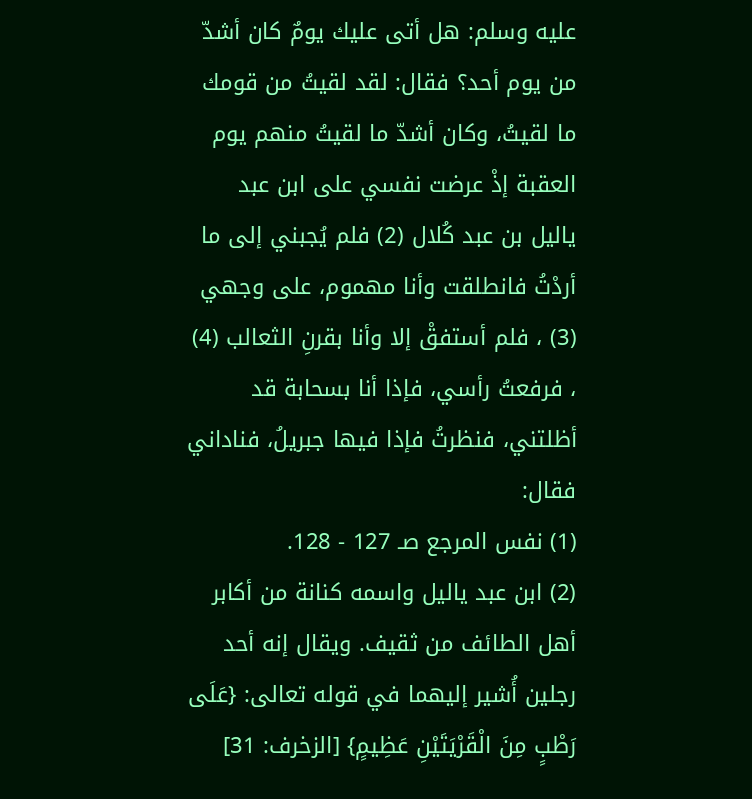عليه وسلم: هل أتى عليك يومٌ كان أشدّ من يوم أحد؟ فقال: لقد لقيتُ من قومك ما لقيتُ، وكان أشدّ ما لقيتُ منهم يوم العقبة إذْ عرضت نفسي على ابن عبد ياليل بن عبد كُلال (2) فلم يُجبني إلى ما أردْتُ فانطلقت وأنا مهموم، على وجهي (3) ، فلم أستفقْ إلا وأنا بقرنِ الثعالب (4) ، فرفعتُ رأسي، فإذا أنا بسحابة قد أظلتني، فنظرتُ فإذا فيها جبريلُ، فناداني فقال:
(1) نفس المرجع صـ 127 - 128.
(2) ابن عبد ياليل واسمه كنانة من أكابر أهل الطائف من ثقيف. ويقال إنه أحد رجلين أُشير إليهما في قوله تعالى: {عَلَى رَطْبٍ مِنَ الْقَرْيَتَيْنِ عَظِيمٍ} [الزخرف: 31]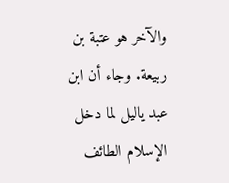والآخر هو عتبة بن ربيعة. وجاء أن ابن عبد ياليل لما دخل الإسلام الطائف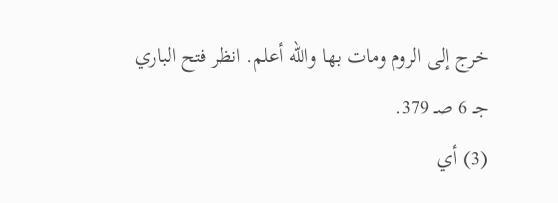خرج إلى الروم ومات بها والله أعلم. انظر فتح الباري جـ 6 صـ 379.
(3) أي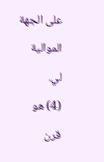على الجهة الموالية لي.
(4) هو قرن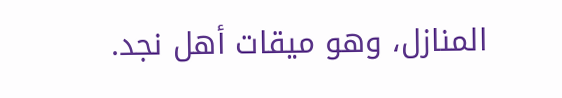المنازل، وهو ميقات أهل نجد.